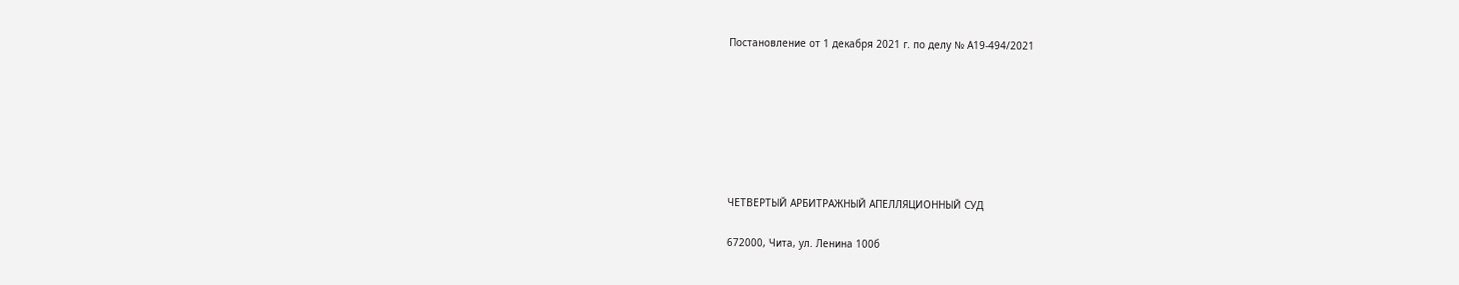Постановление от 1 декабря 2021 г. по делу № А19-494/2021







ЧЕТВЕРТЫЙ АРБИТРАЖНЫЙ АПЕЛЛЯЦИОННЫЙ СУД

672000, Чита, ул. Ленина 100б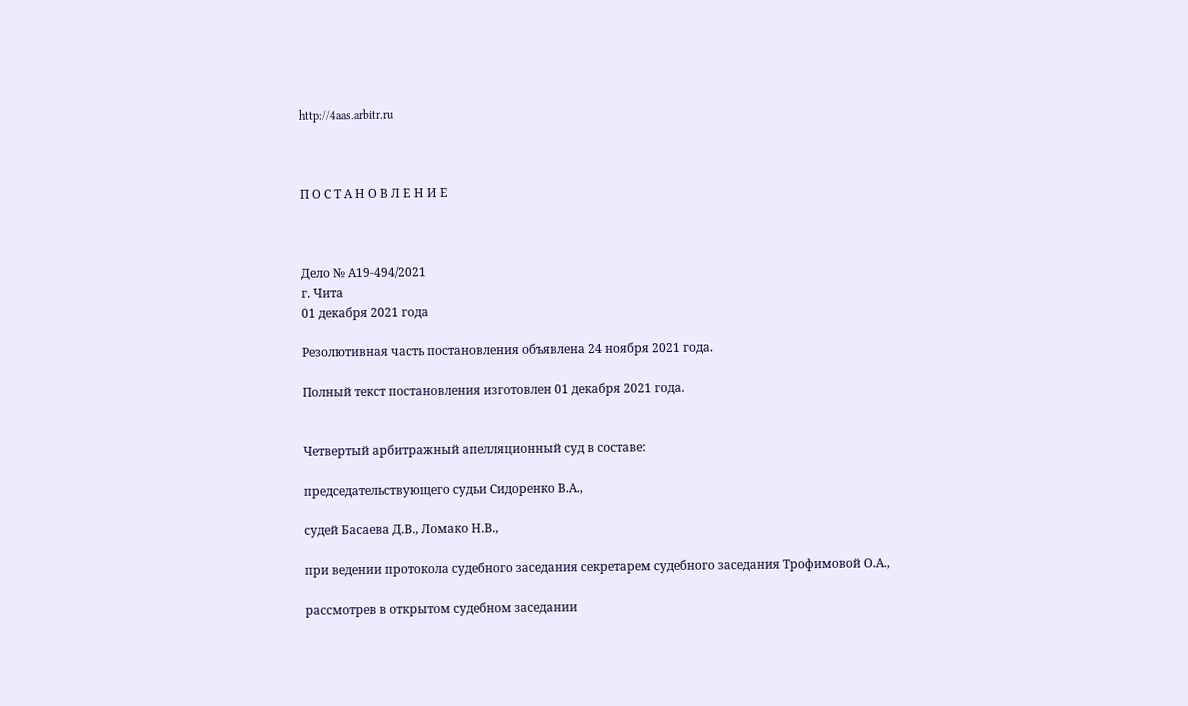http://4aas.arbitr.ru



П О С Т А Н О В Л Е Н И Е



Дело № А19-494/2021
г. Чита
01 декабря 2021 года

Резолютивная часть постановления объявлена 24 ноября 2021 года.

Полный текст постановления изготовлен 01 декабря 2021 года.


Четвертый арбитражный апелляционный суд в составе:

председательствующего судьи Сидоренко В.А.,

судей Басаева Д.В., Ломако Н.В.,

при ведении протокола судебного заседания секретарем судебного заседания Трофимовой О.А.,

рассмотрев в открытом судебном заседании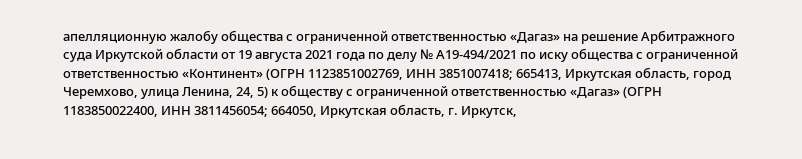апелляционную жалобу общества с ограниченной ответственностью «Дагаз» на решение Арбитражного суда Иркутской области от 19 августа 2021 года по делу № А19-494/2021 по иску общества с ограниченной ответственностью «Континент» (ОГРН 1123851002769, ИНН 3851007418; 665413, Иркутская область, город Черемхово, улица Ленина, 24, 5) к обществу с ограниченной ответственностью «Дагаз» (ОГРН 1183850022400, ИНН 3811456054; 664050, Иркутская область, г. Иркутск,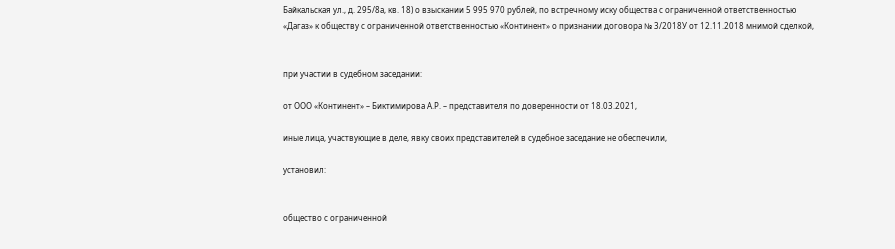Байкальская ул., д. 295/8а, кв. 18) о взыскании 5 995 970 рублей, по встречному иску общества с ограниченной ответственностью «Дагаз» к обществу с ограниченной ответственностью «Континент» о признании договора № 3/2018У от 12.11.2018 мнимой сделкой,


при участии в судебном заседании:

от ООО «Континент» – Биктимирова А.Р. – представителя по доверенности от 18.03.2021,

иные лица, участвующие в деле, явку своих представителей в судебное заседание не обеспечили,

установил:


общество с ограниченной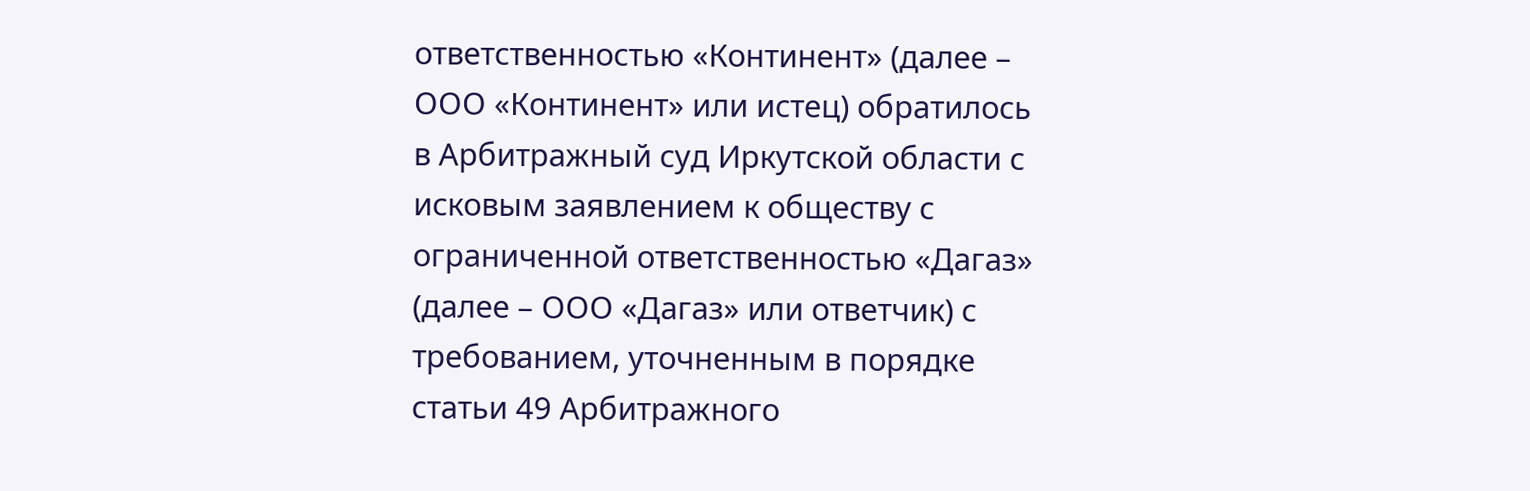ответственностью «Континент» (далее – ООО «Континент» или истец) обратилось в Арбитражный суд Иркутской области с исковым заявлением к обществу с ограниченной ответственностью «Дагаз» (далее – ООО «Дагаз» или ответчик) с требованием, уточненным в порядке статьи 49 Арбитражного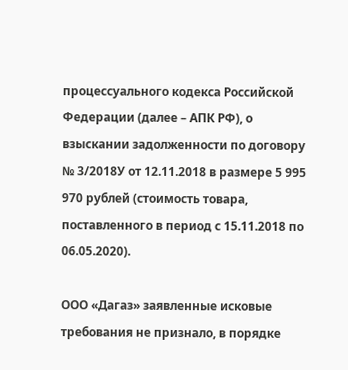процессуального кодекса Российской Федерации (далее – АПК РФ), о взыскании задолженности по договору № 3/2018У от 12.11.2018 в размере 5 995 970 рублей (стоимость товара, поставленного в период с 15.11.2018 по 06.05.2020).

ООО «Дагаз» заявленные исковые требования не признало, в порядке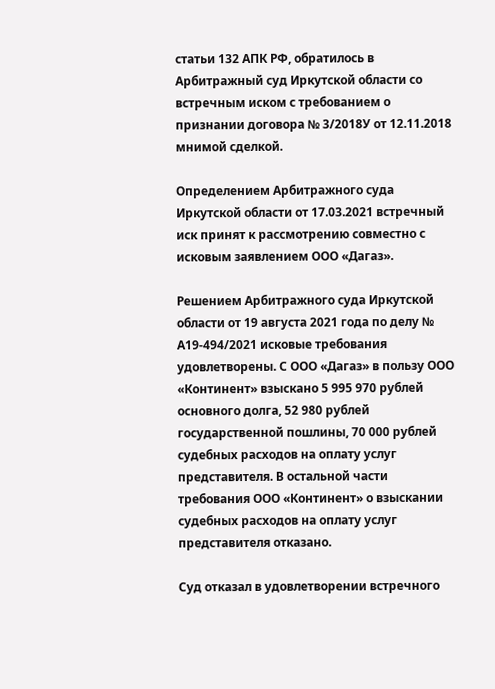статьи 132 АПК РФ, обратилось в Арбитражный суд Иркутской области со встречным иском с требованием о признании договора № 3/2018У от 12.11.2018 мнимой сделкой.

Определением Арбитражного суда Иркутской области от 17.03.2021 встречный иск принят к рассмотрению совместно с исковым заявлением ООО «Дагаз».

Решением Арбитражного суда Иркутской области от 19 августа 2021 года по делу № А19-494/2021 исковые требования удовлетворены. С ООО «Дагаз» в пользу ООО «Континент» взыскано 5 995 970 рублей основного долга, 52 980 рублей государственной пошлины, 70 000 рублей судебных расходов на оплату услуг представителя. В остальной части требования ООО «Континент» о взыскании судебных расходов на оплату услуг представителя отказано.

Суд отказал в удовлетворении встречного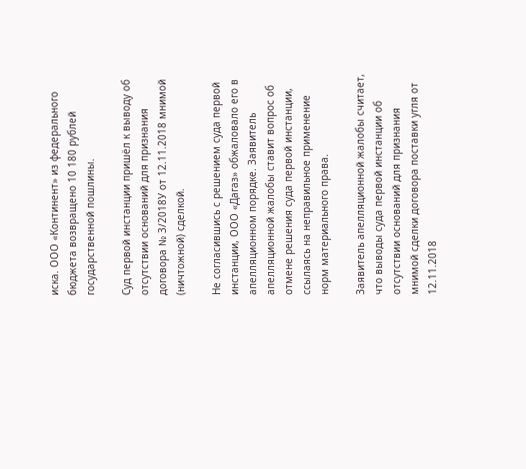иска. ООО «Континент» из федерального бюджета возвращено 10 180 рублей государственной пошлины.

Суд первой инстанции пришёл к выводу об отсутствии оснований для признания договора № 3/2018У от 12.11.2018 мнимой (ничтожной) сделкой.

Не согласившись с решением суда первой инстанции, ООО «Дагаз» обжаловало его в апелляционном порядке. Заявитель апелляционной жалобы ставит вопрос об отмене решения суда первой инстанции, ссылаясь на неправильное применение норм материального права.

Заявитель апелляционной жалобы считает, что выводы суда первой инстанции об отсутствии оснований для признания мнимой сделки договора поставки угля от 12.11.2018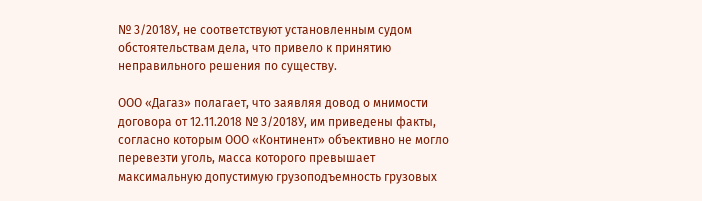№ 3/2018У, не соответствуют установленным судом обстоятельствам дела, что привело к принятию неправильного решения по существу.

ООО «Дагаз» полагает, что заявляя довод о мнимости договора от 12.11.2018 № 3/2018У, им приведены факты, согласно которым ООО «Континент» объективно не могло перевезти уголь, масса которого превышает максимальную допустимую грузоподъемность грузовых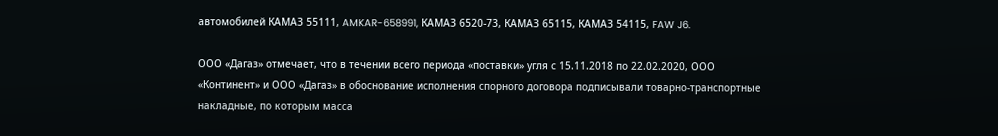автомобилей КАМАЗ 55111, AMKAR-658991, КАМАЗ 6520-73, КАМАЗ 65115, КАМАЗ 54115, FAW J6.

ООО «Дагаз» отмечает, что в течении всего периода «поставки» угля с 15.11.2018 по 22.02.2020, ООО «Континент» и ООО «Дагаз» в обоснование исполнения спорного договора подписывали товарно-транспортные накладные, по которым масса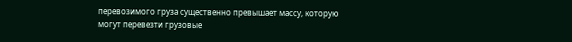перевозимого груза существенно превышает массу, которую могут перевезти грузовые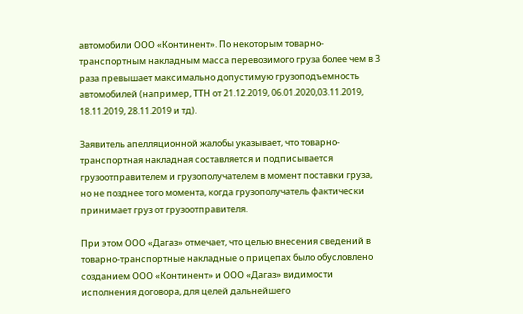автомобили ООО «Континент». По некоторым товарно-транспортным накладным масса перевозимого груза более чем в 3 раза превышает максимально допустимую грузоподъемность автомобилей (например, ТТН от 21.12.2019, 06.01.2020,03.11.2019, 18.11.2019, 28.11.2019 и тд).

Заявитель апелляционной жалобы указывает, что товарно-транспортная накладная составляется и подписывается грузоотправителем и грузополучателем в момент поставки груза, но не позднее того момента, когда грузополучатель фактически принимает груз от грузоотправителя.

При этом ООО «Дагаз» отмечает, что целью внесения сведений в товарно-транспортные накладные о прицепах было обусловлено созданием ООО «Континент» и ООО «Дагаз» видимости исполнения договора, для целей дальнейшего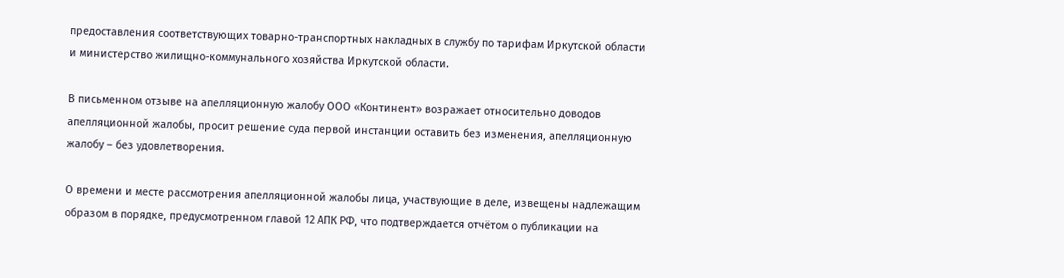предоставления соответствующих товарно-транспортных накладных в службу по тарифам Иркутской области и министерство жилищно-коммунального хозяйства Иркутской области.

В письменном отзыве на апелляционную жалобу ООО «Континент» возражает относительно доводов апелляционной жалобы, просит решение суда первой инстанции оставить без изменения, апелляционную жалобу – без удовлетворения.

О времени и месте рассмотрения апелляционной жалобы лица, участвующие в деле, извещены надлежащим образом в порядке, предусмотренном главой 12 АПК РФ, что подтверждается отчётом о публикации на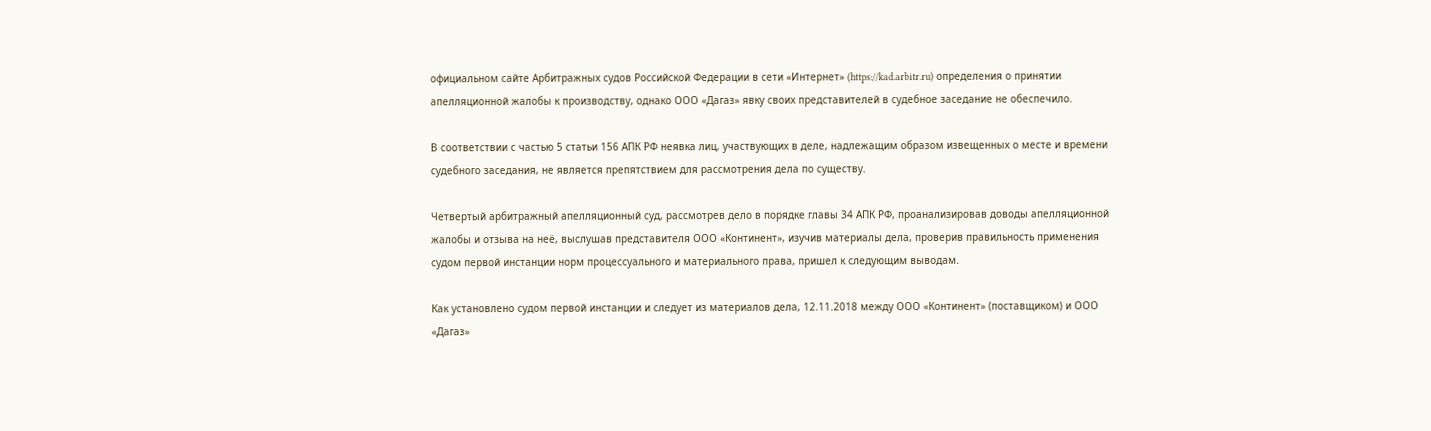официальном сайте Арбитражных судов Российской Федерации в сети «Интернет» (https://kad.arbitr.ru) определения о принятии апелляционной жалобы к производству, однако ООО «Дагаз» явку своих представителей в судебное заседание не обеспечило.

В соответствии с частью 5 статьи 156 АПК РФ неявка лиц, участвующих в деле, надлежащим образом извещенных о месте и времени судебного заседания, не является препятствием для рассмотрения дела по существу.

Четвертый арбитражный апелляционный суд, рассмотрев дело в порядке главы 34 АПК РФ, проанализировав доводы апелляционной жалобы и отзыва на неё, выслушав представителя ООО «Континент», изучив материалы дела, проверив правильность применения судом первой инстанции норм процессуального и материального права, пришел к следующим выводам.

Как установлено судом первой инстанции и следует из материалов дела, 12.11.2018 между ООО «Континент» (поставщиком) и ООО «Дагаз»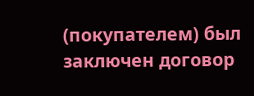(покупателем) был заключен договор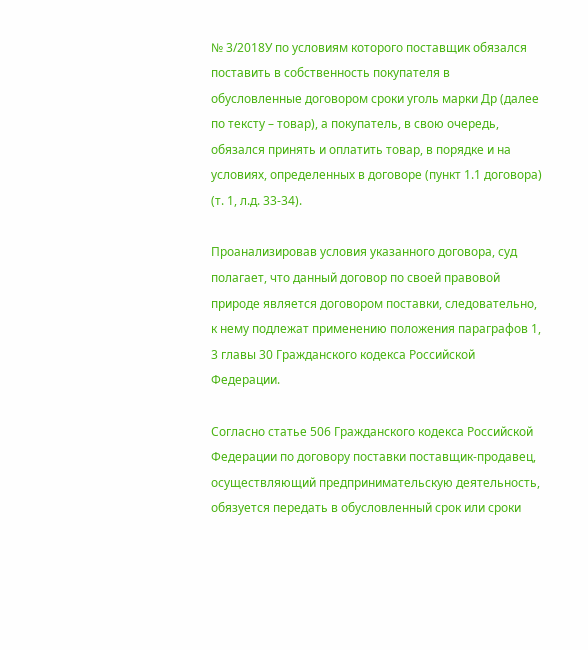№ 3/2018У по условиям которого поставщик обязался поставить в собственность покупателя в обусловленные договором сроки уголь марки Др (далее по тексту – товар), а покупатель, в свою очередь, обязался принять и оплатить товар, в порядке и на условиях, определенных в договоре (пункт 1.1 договора) (т. 1, л.д. 33-34).

Проанализировав условия указанного договора, суд полагает, что данный договор по своей правовой природе является договором поставки, следовательно, к нему подлежат применению положения параграфов 1, 3 главы 30 Гражданского кодекса Российской Федерации.

Согласно статье 506 Гражданского кодекса Российской Федерации по договору поставки поставщик-продавец, осуществляющий предпринимательскую деятельность, обязуется передать в обусловленный срок или сроки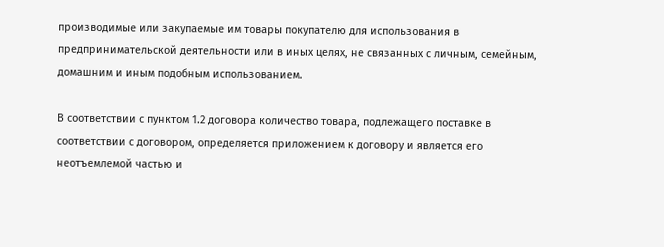производимые или закупаемые им товары покупателю для использования в предпринимательской деятельности или в иных целях, не связанных с личным, семейным, домашним и иным подобным использованием.

В соответствии с пунктом 1.2 договора количество товара, подлежащего поставке в соответствии с договором, определяется приложением к договору и является его неотъемлемой частью и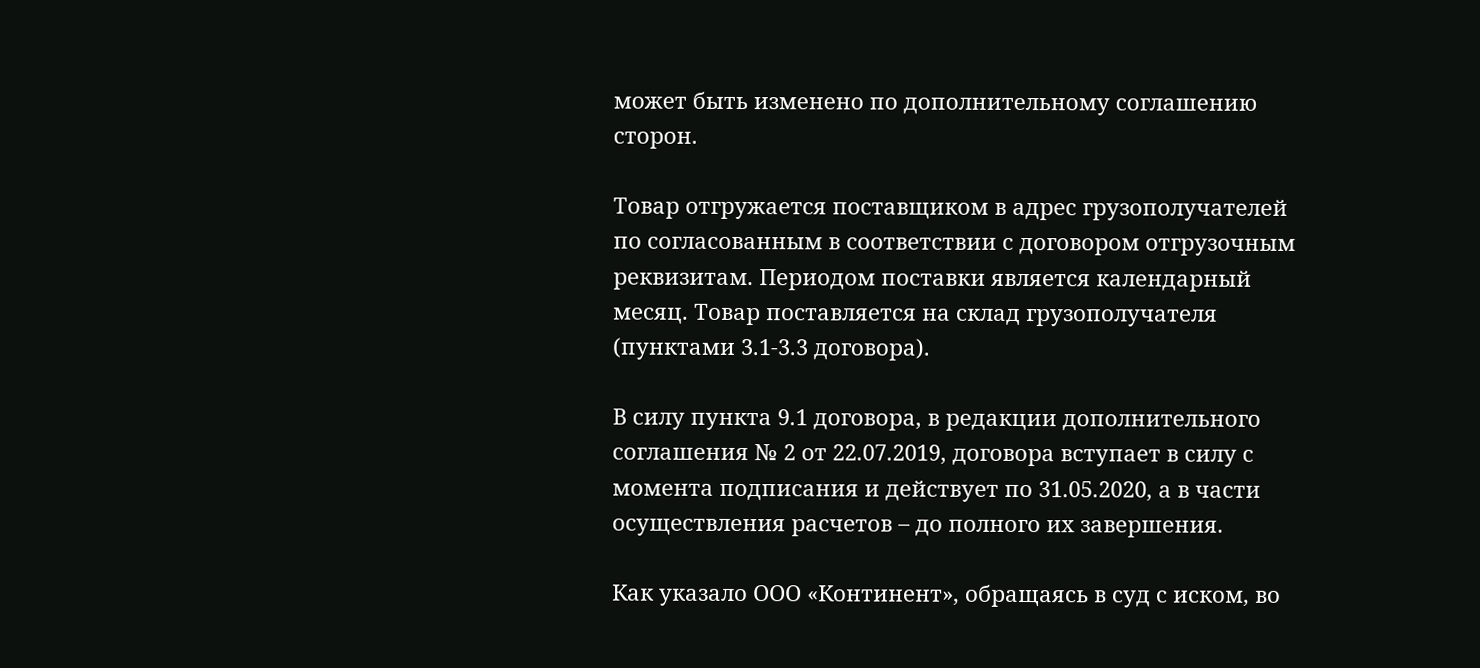может быть изменено по дополнительному соглашению сторон.

Товар отгружается поставщиком в адрес грузополучателей по согласованным в соответствии с договором отгрузочным реквизитам. Периодом поставки является календарный месяц. Товар поставляется на склад грузополучателя (пунктами 3.1-3.3 договора).

В силу пункта 9.1 договора, в редакции дополнительного соглашения № 2 от 22.07.2019, договора вступает в силу с момента подписания и действует по 31.05.2020, а в части осуществления расчетов – до полного их завершения.

Как указало ООО «Континент», обращаясь в суд с иском, во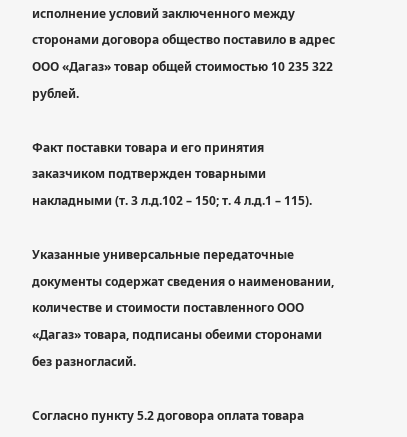исполнение условий заключенного между сторонами договора общество поставило в адрес ООО «Дагаз» товар общей стоимостью 10 235 322 рублей.

Факт поставки товара и его принятия заказчиком подтвержден товарными накладными (т. 3 л.д.102 – 150; т. 4 л.д.1 – 115).

Указанные универсальные передаточные документы содержат сведения о наименовании, количестве и стоимости поставленного ООО «Дагаз» товара, подписаны обеими сторонами без разногласий.

Согласно пункту 5.2 договора оплата товара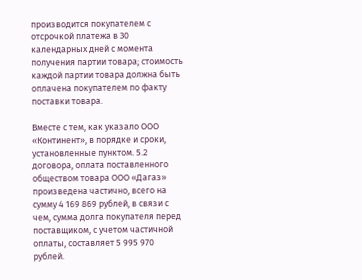производится покупателем с отсрочкой платежа в 30 календарных дней с момента получения партии товара; стоимость каждой партии товара должна быть оплачена покупателем по факту поставки товара.

Вместе с тем, как указало ООО «Континент», в порядке и сроки, установленные пунктом. 5.2 договора, оплата поставленного обществом товара ООО «Дагаз» произведена частично, всего на сумму 4 169 869 рублей, в связи с чем, сумма долга покупателя перед поставщиком, с учетом частичной оплаты, составляет 5 995 970 рублей.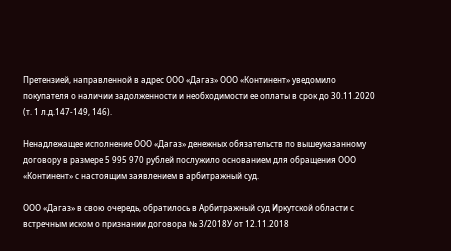Претензией, направленной в адрес ООО «Дагаз» ООО «Континент» уведомило покупателя о наличии задолженности и необходимости ее оплаты в срок до 30.11.2020 (т. 1 л.д.147-149, 146).

Ненадлежащее исполнение ООО «Дагаз» денежных обязательств по вышеуказанному договору в размере 5 995 970 рублей послужило основанием для обращения ООО «Континент» с настоящим заявлением в арбитражный суд.

ООО «Дагаз» в свою очередь, обратилось в Арбитражный суд Иркутской области с встречным иском о признании договора № 3/2018У от 12.11.2018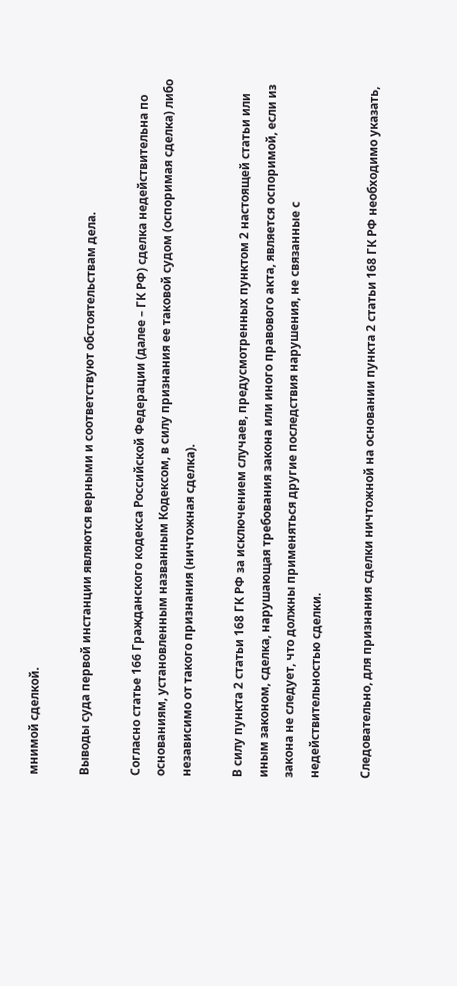мнимой сделкой.

Выводы суда первой инстанции являются верными и соответствуют обстоятельствам дела.

Согласно статье 166 Гражданского кодекса Российской Федерации (далее – ГК РФ) сделка недействительна по основаниям, установленным названным Кодексом, в силу признания ее таковой судом (оспоримая сделка) либо независимо от такого признания (ничтожная сделка).

В силу пункта 2 статьи 168 ГК РФ за исключением случаев, предусмотренных пунктом 2 настоящей статьи или иным законом, сделка, нарушающая требования закона или иного правового акта, является оспоримой, если из закона не следует, что должны применяться другие последствия нарушения, не связанные с недействительностью сделки.

Следовательно, для признания сделки ничтожной на основании пункта 2 статьи 168 ГК РФ необходимо указать,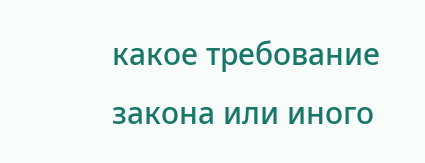какое требование закона или иного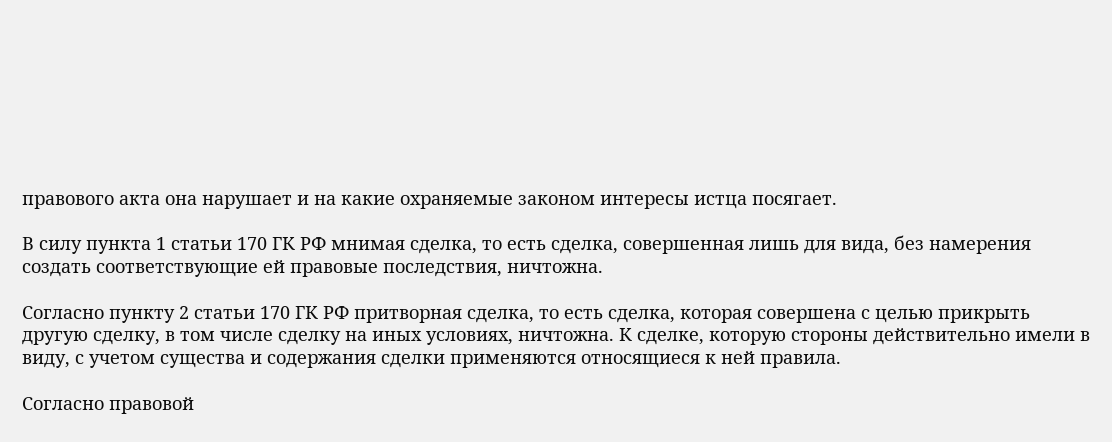правового акта она нарушает и на какие охраняемые законом интересы истца посягает.

В силу пункта 1 статьи 170 ГК РФ мнимая сделка, то есть сделка, совершенная лишь для вида, без намерения создать соответствующие ей правовые последствия, ничтожна.

Согласно пункту 2 статьи 170 ГК РФ притворная сделка, то есть сделка, которая совершена с целью прикрыть другую сделку, в том числе сделку на иных условиях, ничтожна. К сделке, которую стороны действительно имели в виду, с учетом существа и содержания сделки применяются относящиеся к ней правила.

Согласно правовой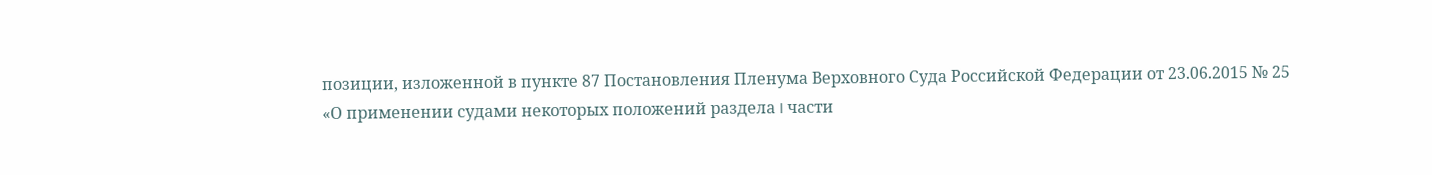позиции, изложенной в пункте 87 Постановления Пленума Верховного Суда Российской Федерации от 23.06.2015 № 25 «О применении судами некоторых положений раздела I части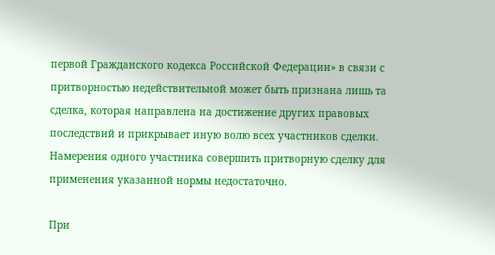первой Гражданского кодекса Российской Федерации» в связи с притворностью недействительной может быть признана лишь та сделка, которая направлена на достижение других правовых последствий и прикрывает иную волю всех участников сделки. Намерения одного участника совершить притворную сделку для применения указанной нормы недостаточно.

При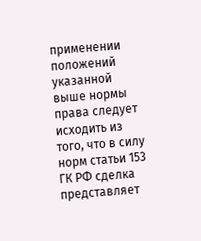применении положений указанной выше нормы права следует исходить из того, что в силу норм статьи 153 ГК РФ сделка представляет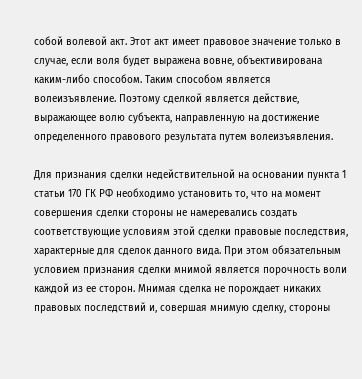собой волевой акт. Этот акт имеет правовое значение только в случае, если воля будет выражена вовне, объективирована каким-либо способом. Таким способом является волеизъявление. Поэтому сделкой является действие, выражающее волю субъекта, направленную на достижение определенного правового результата путем волеизъявления.

Для признания сделки недействительной на основании пункта 1 статьи 170 ГК РФ необходимо установить то, что на момент совершения сделки стороны не намеревались создать соответствующие условиям этой сделки правовые последствия, характерные для сделок данного вида. При этом обязательным условием признания сделки мнимой является порочность воли каждой из ее сторон. Мнимая сделка не порождает никаких правовых последствий и, совершая мнимую сделку, стороны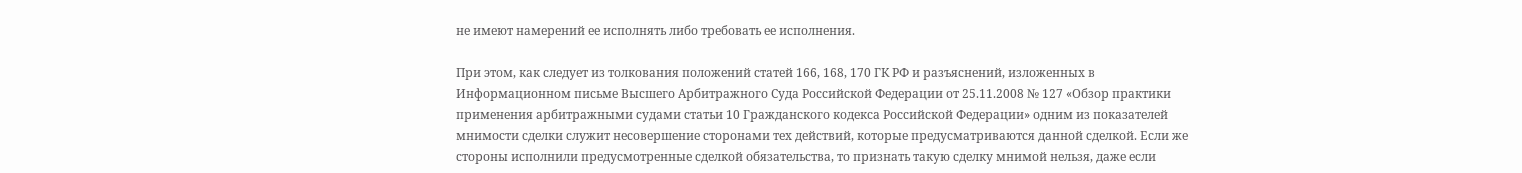не имеют намерений ее исполнять либо требовать ее исполнения.

При этом, как следует из толкования положений статей 166, 168, 170 ГК РФ и разъяснений, изложенных в Информационном письме Высшего Арбитражного Суда Российской Федерации от 25.11.2008 № 127 «Обзор практики применения арбитражными судами статьи 10 Гражданского кодекса Российской Федерации» одним из показателей мнимости сделки служит несовершение сторонами тех действий, которые предусматриваются данной сделкой. Если же стороны исполнили предусмотренные сделкой обязательства, то признать такую сделку мнимой нельзя, даже если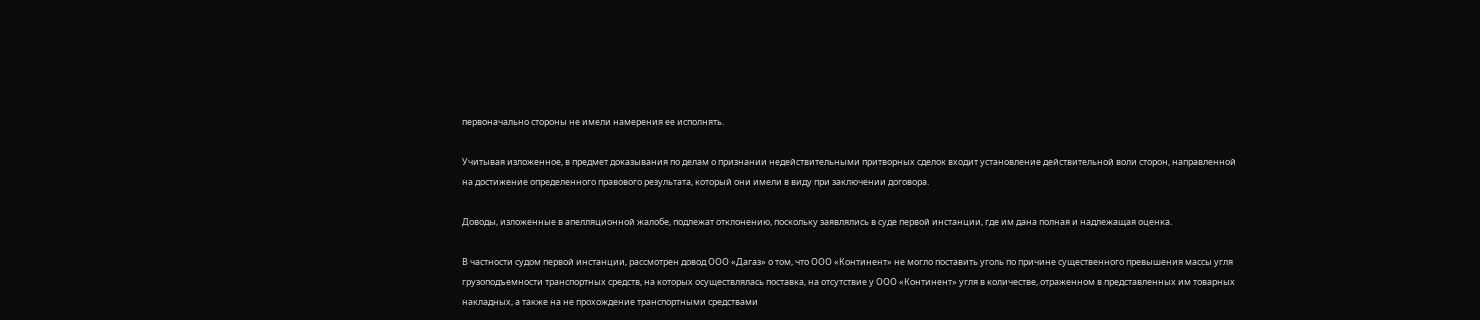первоначально стороны не имели намерения ее исполнять.

Учитывая изложенное, в предмет доказывания по делам о признании недействительными притворных сделок входит установление действительной воли сторон, направленной на достижение определенного правового результата, который они имели в виду при заключении договора.

Доводы, изложенные в апелляционной жалобе, подлежат отклонению, поскольку заявлялись в суде первой инстанции, где им дана полная и надлежащая оценка.

В частности судом первой инстанции, рассмотрен довод ООО «Дагаз» о том, что ООО «Континент» не могло поставить уголь по причине существенного превышения массы угля грузоподъемности транспортных средств, на которых осуществлялась поставка, на отсутствие у ООО «Континент» угля в количестве, отраженном в представленных им товарных накладных, а также на не прохождение транспортными средствами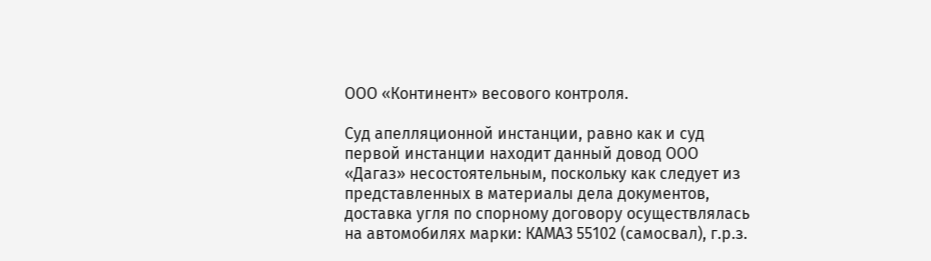ООО «Континент» весового контроля.

Суд апелляционной инстанции, равно как и суд первой инстанции находит данный довод ООО «Дагаз» несостоятельным, поскольку как следует из представленных в материалы дела документов, доставка угля по спорному договору осуществлялась на автомобилях марки: КАМАЗ 55102 (самосвал), г.р.з.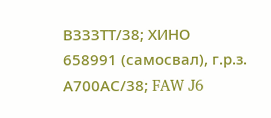ВЗЗЗТТ/38; ХИНО 658991 (самосвал), г.р.з. А700АС/38; FAW J6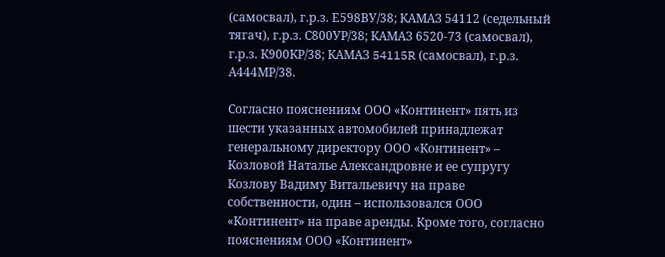(самосвал), г.р.з. Е598ВУ/38; КАМАЗ 54112 (седельный тягач), г.р.з. С800УР/38; КАМАЗ 6520-73 (самосвал), г.р.з. К900КР/38; КАМАЗ 54115R (самосвал), г.р.з. А444МР/38.

Согласно пояснениям ООО «Континент» пять из шести указанных автомобилей принадлежат генеральному директору ООО «Континент» – Козловой Наталье Александровне и ее супругу Козлову Вадиму Витальевичу на праве собственности, один – использовался ООО «Континент» на праве аренды. Кроме того, согласно пояснениям ООО «Континент»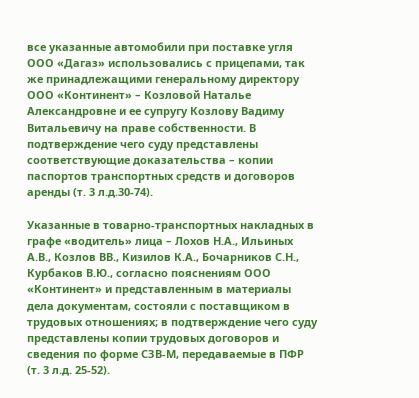все указанные автомобили при поставке угля ООО «Дагаз» использовались с прицепами, так же принадлежащими генеральному директору ООО «Континент» – Козловой Наталье Александровне и ее супругу Козлову Вадиму Витальевичу на праве собственности. В подтверждение чего суду представлены соответствующие доказательства – копии паспортов транспортных средств и договоров аренды (т. 3 л.д.30-74).

Указанные в товарно-транспортных накладных в графе «водитель» лица – Лохов Н.А., Ильиных А.В., Козлов ВВ., Кизилов К.А., Бочарников С.Н., Курбаков В.Ю., согласно пояснениям ООО «Континент» и представленным в материалы дела документам, состояли с поставщиком в трудовых отношениях; в подтверждение чего суду представлены копии трудовых договоров и сведения по форме СЗВ-М, передаваемые в ПФР (т. 3 л.д. 25-52).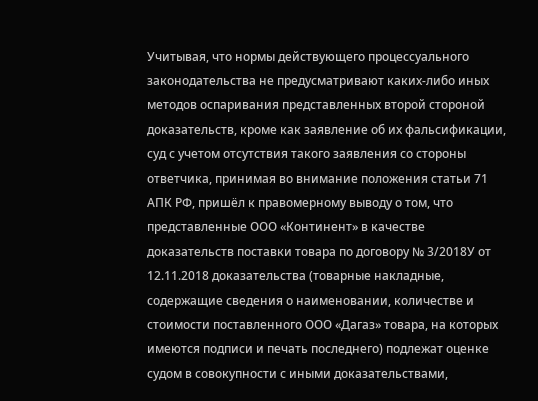Учитывая, что нормы действующего процессуального законодательства не предусматривают каких-либо иных методов оспаривания представленных второй стороной доказательств, кроме как заявление об их фальсификации, суд с учетом отсутствия такого заявления со стороны ответчика, принимая во внимание положения статьи 71 АПК РФ, пришёл к правомерному выводу о том, что представленные ООО «Континент» в качестве доказательств поставки товара по договору № 3/2018У от 12.11.2018 доказательства (товарные накладные, содержащие сведения о наименовании, количестве и стоимости поставленного ООО «Дагаз» товара, на которых имеются подписи и печать последнего) подлежат оценке судом в совокупности с иными доказательствами,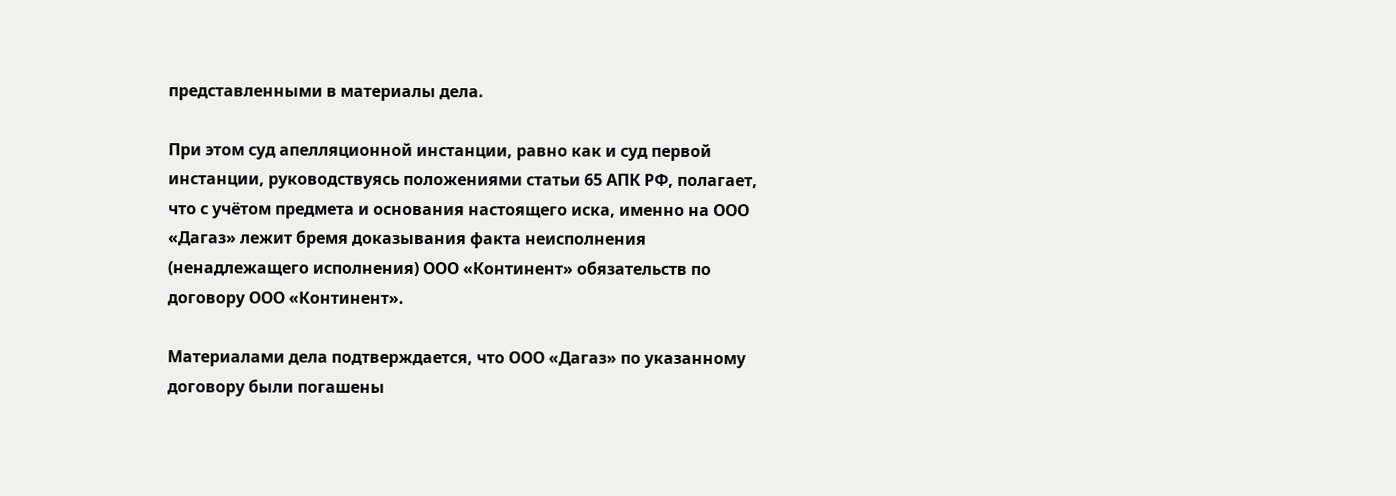представленными в материалы дела.

При этом суд апелляционной инстанции, равно как и суд первой инстанции, руководствуясь положениями статьи 65 АПК РФ, полагает, что с учётом предмета и основания настоящего иска, именно на ООО «Дагаз» лежит бремя доказывания факта неисполнения (ненадлежащего исполнения) ООО «Континент» обязательств по договору ООО «Континент».

Материалами дела подтверждается, что ООО «Дагаз» по указанному договору были погашены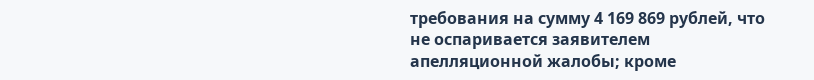требования на сумму 4 169 869 рублей, что не оспаривается заявителем апелляционной жалобы; кроме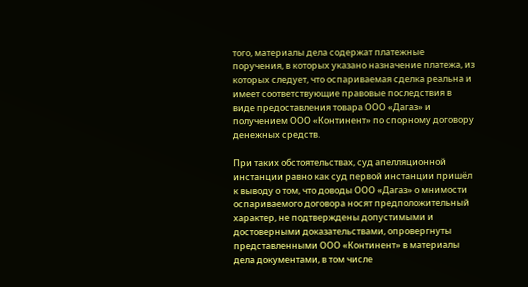того, материалы дела содержат платежные поручения, в которых указано назначение платежа, из которых следует, что оспариваемая сделка реальна и имеет соответствующие правовые последствия в виде предоставления товара ООО «Дагаз» и получением ООО «Континент» по спорному договору денежных средств.

При таких обстоятельствах, суд апелляционной инстанции равно как суд первой инстанции пришёл к выводу о том, что доводы ООО «Дагаз» о мнимости оспариваемого договора носят предположительный характер, не подтверждены допустимыми и достоверными доказательствами, опровергнуты представленными ООО «Континент» в материалы дела документами, в том числе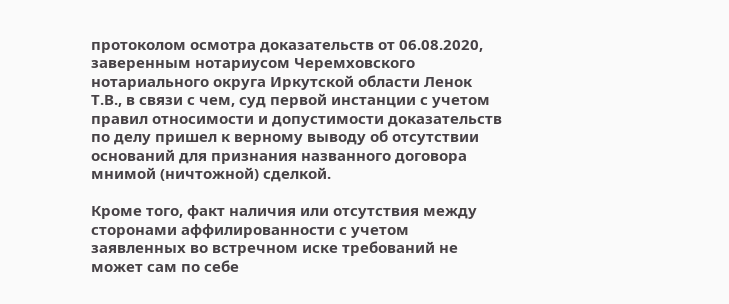протоколом осмотра доказательств от 06.08.2020, заверенным нотариусом Черемховского нотариального округа Иркутской области Ленок Т.В., в связи с чем, суд первой инстанции с учетом правил относимости и допустимости доказательств по делу пришел к верному выводу об отсутствии оснований для признания названного договора мнимой (ничтожной) сделкой.

Кроме того, факт наличия или отсутствия между сторонами аффилированности с учетом заявленных во встречном иске требований не может сам по себе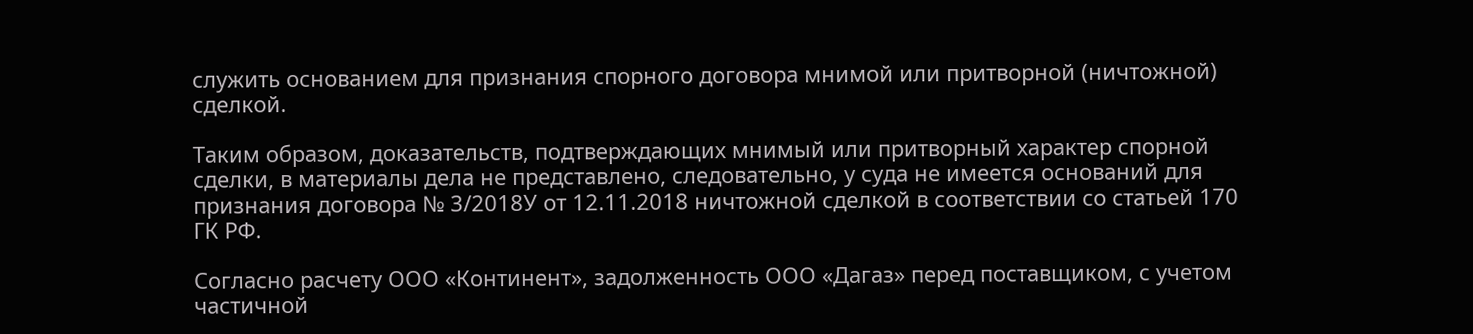служить основанием для признания спорного договора мнимой или притворной (ничтожной) сделкой.

Таким образом, доказательств, подтверждающих мнимый или притворный характер спорной сделки, в материалы дела не представлено, следовательно, у суда не имеется оснований для признания договора № 3/2018У от 12.11.2018 ничтожной сделкой в соответствии со статьей 170 ГК РФ.

Согласно расчету ООО «Континент», задолженность ООО «Дагаз» перед поставщиком, с учетом частичной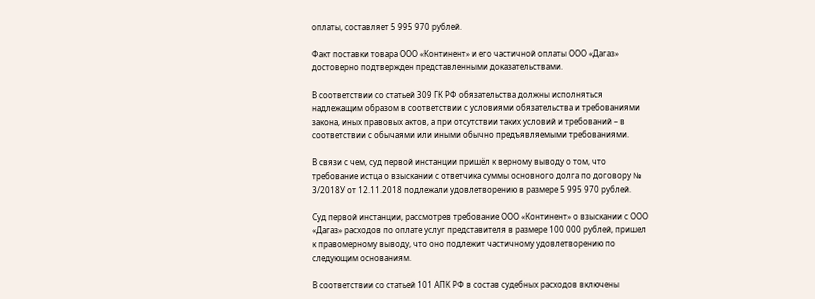оплаты, составляет 5 995 970 рублей.

Факт поставки товара ООО «Континент» и его частичной оплаты ООО «Дагаз» достоверно подтвержден представленными доказательствами.

В соответствии со статьей 309 ГК РФ обязательства должны исполняться надлежащим образом в соответствии с условиями обязательства и требованиями закона, иных правовых актов, а при отсутствии таких условий и требований – в соответствии с обычаями или иными обычно предъявляемыми требованиями.

В связи с чем, суд первой инстанции пришёл к верному выводу о том, что требование истца о взыскании с ответчика суммы основного долга по договору № 3/2018У от 12.11.2018 подлежали удовлетворению в размере 5 995 970 рублей.

Суд первой инстанции, рассмотрев требование ООО «Континент» о взыскании с ООО «Дагаз» расходов по оплате услуг представителя в размере 100 000 рублей, пришел к правомерному выводу, что оно подлежит частичному удовлетворению по следующим основаниям.

В соответствии со статьей 101 АПК РФ в состав судебных расходов включены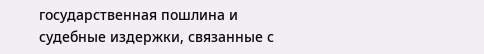государственная пошлина и судебные издержки, связанные с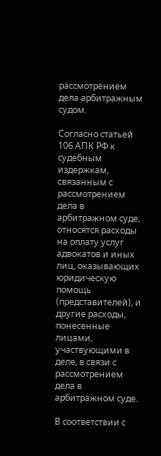рассмотрением дела арбитражным судом.

Согласно статьей 106 АПК РФ к судебным издержкам, связанным с рассмотрением дела в арбитражном суде, относятся расходы на оплату услуг адвокатов и иных лиц, оказывающих юридическую помощь (представителей), и другие расходы, понесенные лицами, участвующими в деле, в связи с рассмотрением дела в арбитражном суде.

В соответствии с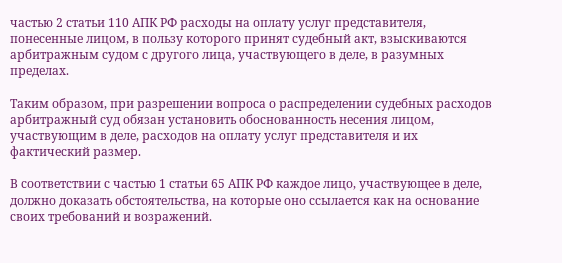частью 2 статьи 110 АПК РФ расходы на оплату услуг представителя, понесенные лицом, в пользу которого принят судебный акт, взыскиваются арбитражным судом с другого лица, участвующего в деле, в разумных пределах.

Таким образом, при разрешении вопроса о распределении судебных расходов арбитражный суд обязан установить обоснованность несения лицом, участвующим в деле, расходов на оплату услуг представителя и их фактический размер.

В соответствии с частью 1 статьи 65 АПК РФ каждое лицо, участвующее в деле, должно доказать обстоятельства, на которые оно ссылается как на основание своих требований и возражений.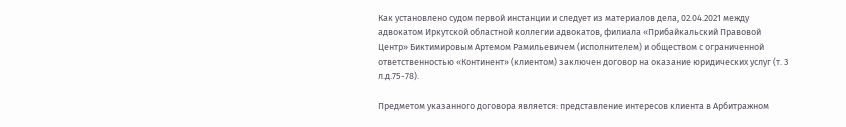Как установлено судом первой инстанции и следует из материалов дела, 02.04.2021 между адвокатом Иркутской областной коллегии адвокатов, филиала «Прибайкальский Правовой Центр» Биктимировым Артемом Рамильевичем (исполнителем) и обществом с ограниченной ответственностью «Континент» (клиентом) заключен договор на оказание юридических услуг (т. 3 л.д.75-78).

Предметом указанного договора является: представление интересов клиента в Арбитражном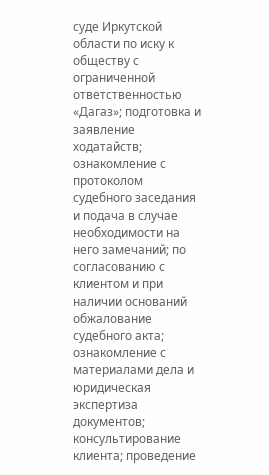суде Иркутской области по иску к обществу с ограниченной ответственностью «Дагаз»; подготовка и заявление ходатайств; ознакомление с протоколом судебного заседания и подача в случае необходимости на него замечаний; по согласованию с клиентом и при наличии оснований обжалование судебного акта; ознакомление с материалами дела и юридическая экспертиза документов; консультирование клиента; проведение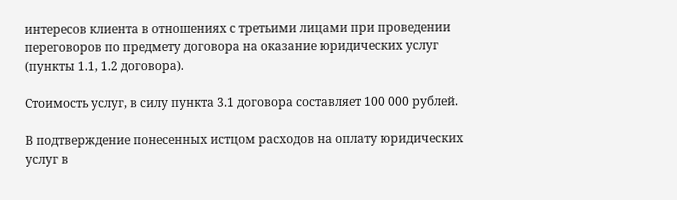интересов клиента в отношениях с третьими лицами при проведении переговоров по предмету договора на оказание юридических услуг (пункты 1.1, 1.2 договора).

Стоимость услуг, в силу пункта 3.1 договора составляет 100 000 рублей.

В подтверждение понесенных истцом расходов на оплату юридических услуг в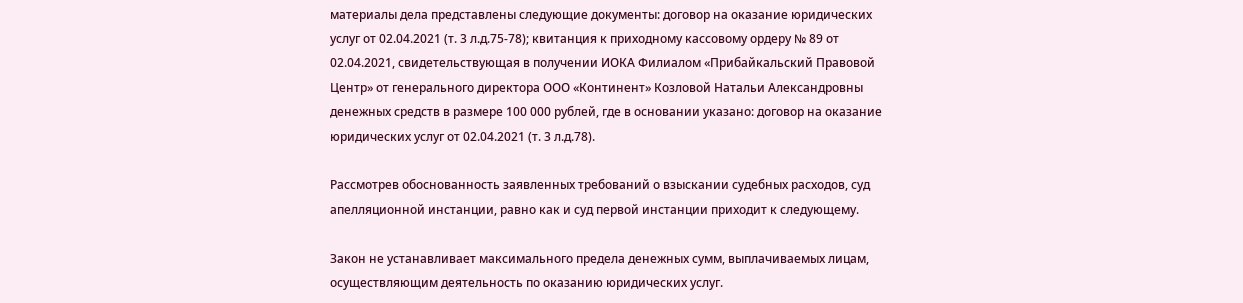материалы дела представлены следующие документы: договор на оказание юридических услуг от 02.04.2021 (т. 3 л.д.75-78); квитанция к приходному кассовому ордеру № 89 от 02.04.2021, свидетельствующая в получении ИОКА Филиалом «Прибайкальский Правовой Центр» от генерального директора ООО «Континент» Козловой Натальи Александровны денежных средств в размере 100 000 рублей, где в основании указано: договор на оказание юридических услуг от 02.04.2021 (т. 3 л.д.78).

Рассмотрев обоснованность заявленных требований о взыскании судебных расходов, суд апелляционной инстанции, равно как и суд первой инстанции приходит к следующему.

Закон не устанавливает максимального предела денежных сумм, выплачиваемых лицам, осуществляющим деятельность по оказанию юридических услуг.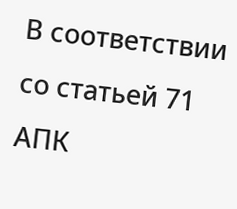В соответствии со статьей 71 АПК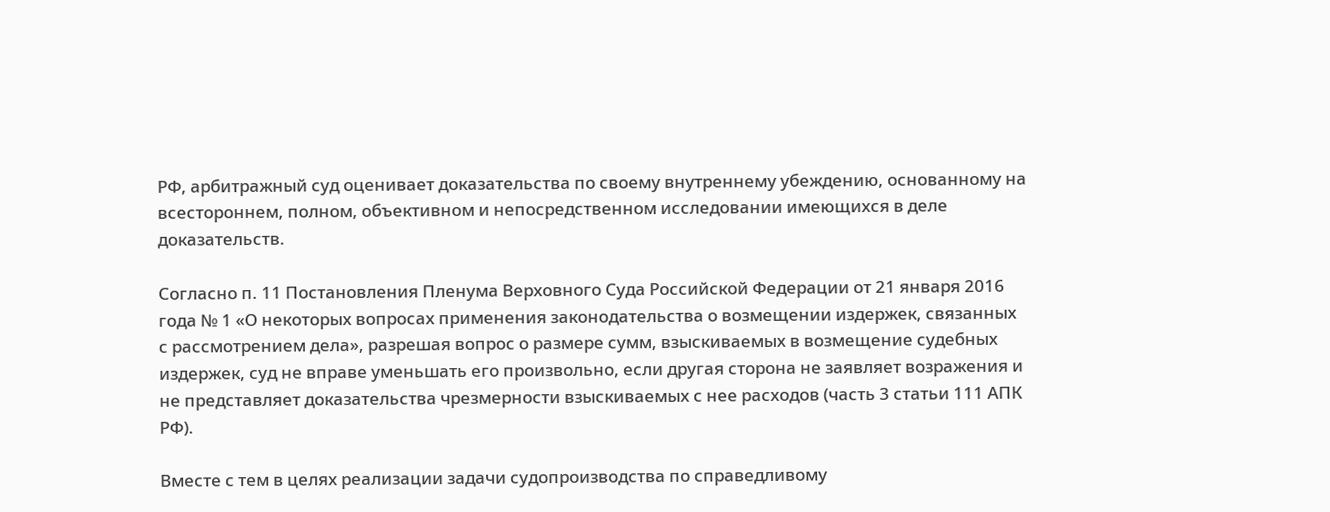РФ, арбитражный суд оценивает доказательства по своему внутреннему убеждению, основанному на всестороннем, полном, объективном и непосредственном исследовании имеющихся в деле доказательств.

Согласно п. 11 Постановления Пленума Верховного Суда Российской Федерации от 21 января 2016 года № 1 «О некоторых вопросах применения законодательства о возмещении издержек, связанных с рассмотрением дела», разрешая вопрос о размере сумм, взыскиваемых в возмещение судебных издержек, суд не вправе уменьшать его произвольно, если другая сторона не заявляет возражения и не представляет доказательства чрезмерности взыскиваемых с нее расходов (часть 3 статьи 111 АПК РФ).

Вместе с тем в целях реализации задачи судопроизводства по справедливому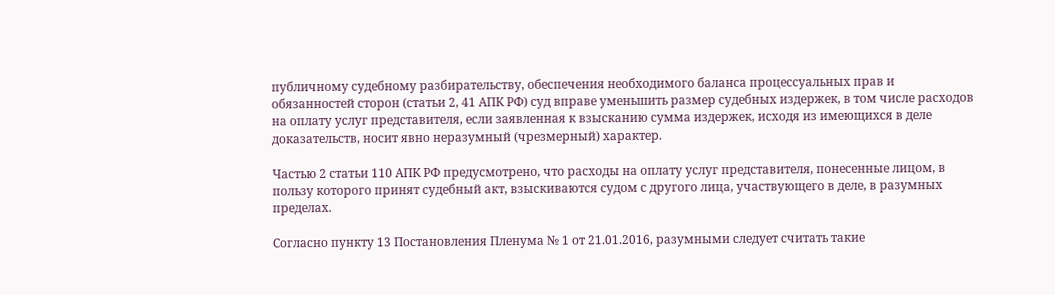публичному судебному разбирательству, обеспечения необходимого баланса процессуальных прав и обязанностей сторон (статьи 2, 41 АПК РФ) суд вправе уменьшить размер судебных издержек, в том числе расходов на оплату услуг представителя, если заявленная к взысканию сумма издержек, исходя из имеющихся в деле доказательств, носит явно неразумный (чрезмерный) характер.

Частью 2 статьи 110 АПК РФ предусмотрено, что расходы на оплату услуг представителя, понесенные лицом, в пользу которого принят судебный акт, взыскиваются судом с другого лица, участвующего в деле, в разумных пределах.

Согласно пункту 13 Постановления Пленума № 1 от 21.01.2016, разумными следует считать такие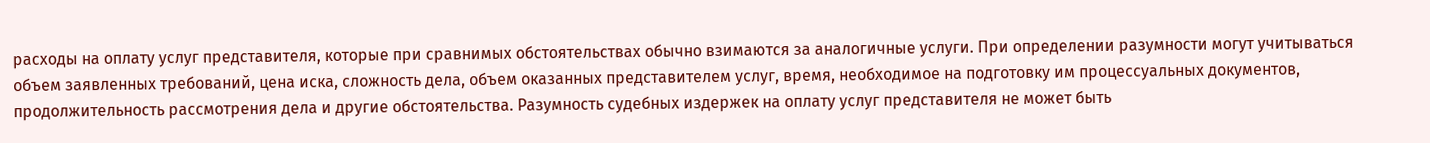расходы на оплату услуг представителя, которые при сравнимых обстоятельствах обычно взимаются за аналогичные услуги. При определении разумности могут учитываться объем заявленных требований, цена иска, сложность дела, объем оказанных представителем услуг, время, необходимое на подготовку им процессуальных документов, продолжительность рассмотрения дела и другие обстоятельства. Разумность судебных издержек на оплату услуг представителя не может быть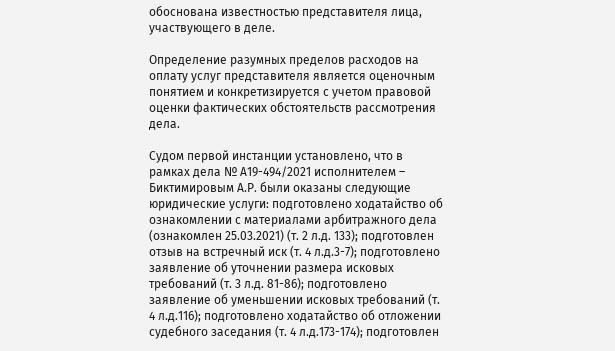обоснована известностью представителя лица, участвующего в деле.

Определение разумных пределов расходов на оплату услуг представителя является оценочным понятием и конкретизируется с учетом правовой оценки фактических обстоятельств рассмотрения дела.

Судом первой инстанции установлено, что в рамках дела № А19-494/2021 исполнителем – Биктимировым А.Р. были оказаны следующие юридические услуги: подготовлено ходатайство об ознакомлении с материалами арбитражного дела (ознакомлен 25.03.2021) (т. 2 л.д. 133); подготовлен отзыв на встречный иск (т. 4 л.д.3-7); подготовлено заявление об уточнении размера исковых требований (т. 3 л.д. 81-86); подготовлено заявление об уменьшении исковых требований (т. 4 л.д.116); подготовлено ходатайство об отложении судебного заседания (т. 4 л.д.173-174); подготовлен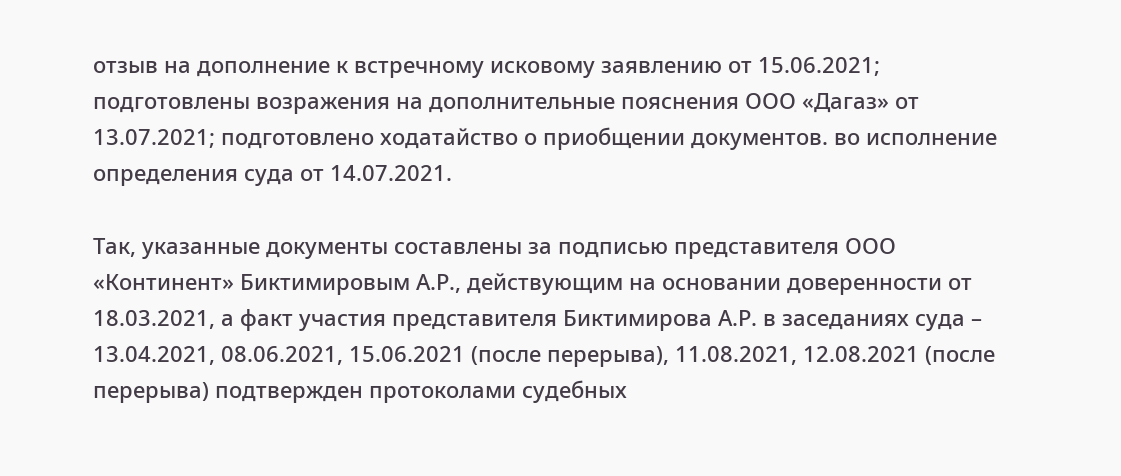отзыв на дополнение к встречному исковому заявлению от 15.06.2021; подготовлены возражения на дополнительные пояснения ООО «Дагаз» от 13.07.2021; подготовлено ходатайство о приобщении документов. во исполнение определения суда от 14.07.2021.

Так, указанные документы составлены за подписью представителя ООО «Континент» Биктимировым А.Р., действующим на основании доверенности от 18.03.2021, а факт участия представителя Биктимирова А.Р. в заседаниях суда – 13.04.2021, 08.06.2021, 15.06.2021 (после перерыва), 11.08.2021, 12.08.2021 (после перерыва) подтвержден протоколами судебных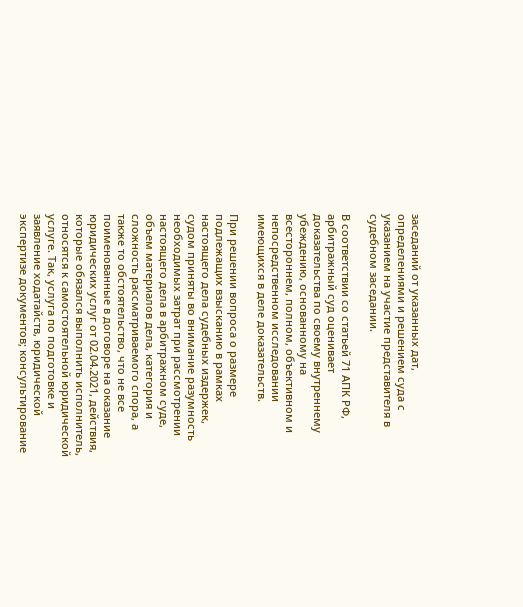заседаний от указанных дат, определениями и решением суда с указанием на участие представителя в судебном заседании.

В соответствии со статьей 71 АПК РФ, арбитражный суд оценивает доказательства по своему внутреннему убеждению, основанному на всестороннем, полном, объективном и непосредственном исследовании имеющихся в деле доказательств.

При решении вопроса о размере подлежащих взысканию в рамках настоящего дела судебных издержек, судом приняты во внимание разумность необходимых затрат при рассмотрении настоящего дела в арбитражном суде, объем материалов дела, категория и сложность рассматриваемого спора, а также то обстоятельство, что не все поименованные в договоре на оказание юридических услуг от 02.04.2021, действия, которые обязался выполнить исполнитель, относятся к самостоятельной юридической услуге. Так, услуга по подготовке и заявление ходатайств, юридической экспертизе документов; консультирование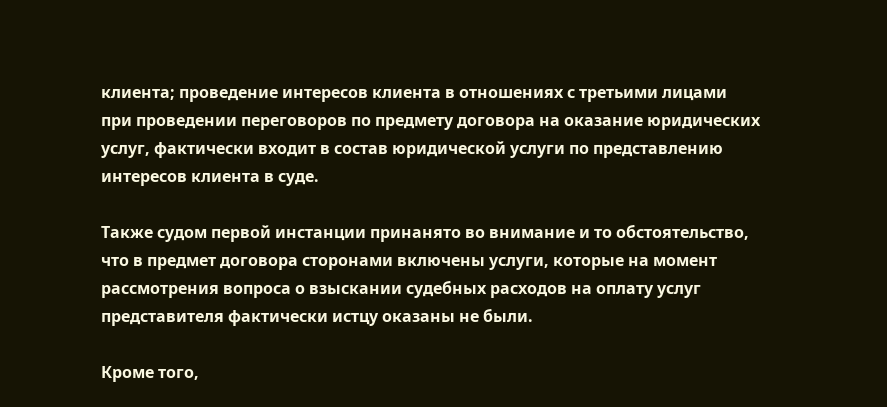клиента; проведение интересов клиента в отношениях с третьими лицами при проведении переговоров по предмету договора на оказание юридических услуг, фактически входит в состав юридической услуги по представлению интересов клиента в суде.

Также судом первой инстанции принанято во внимание и то обстоятельство, что в предмет договора сторонами включены услуги, которые на момент рассмотрения вопроса о взыскании судебных расходов на оплату услуг представителя фактически истцу оказаны не были.

Кроме того,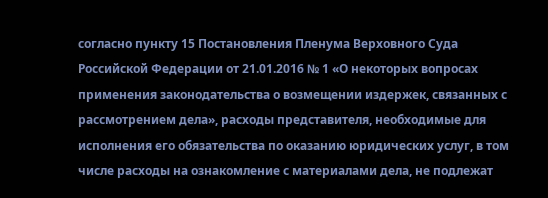согласно пункту 15 Постановления Пленума Верховного Суда Российской Федерации от 21.01.2016 № 1 «О некоторых вопросах применения законодательства о возмещении издержек, связанных с рассмотрением дела», расходы представителя, необходимые для исполнения его обязательства по оказанию юридических услуг, в том числе расходы на ознакомление с материалами дела, не подлежат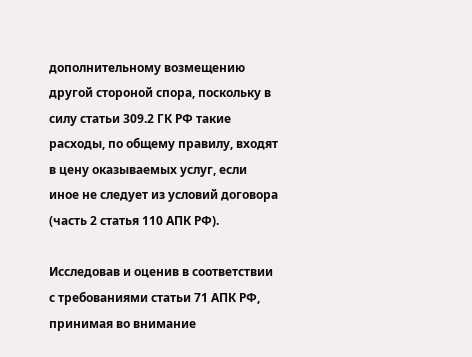дополнительному возмещению другой стороной спора, поскольку в силу статьи 309.2 ГК РФ такие расходы, по общему правилу, входят в цену оказываемых услуг, если иное не следует из условий договора (часть 2 статья 110 АПК РФ).

Исследовав и оценив в соответствии с требованиями статьи 71 АПК РФ, принимая во внимание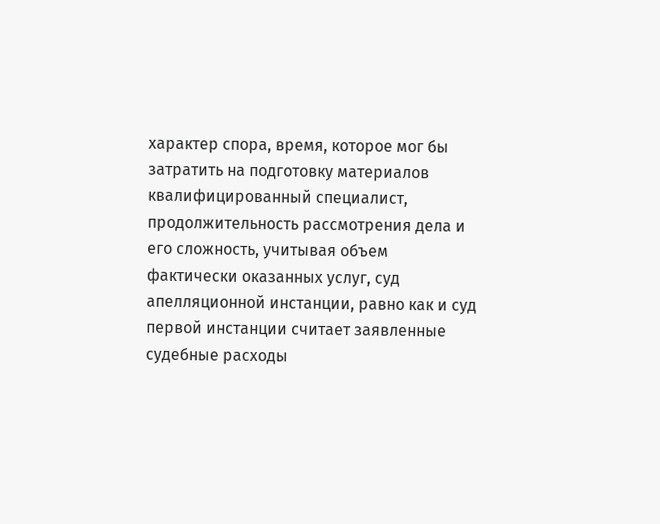характер спора, время, которое мог бы затратить на подготовку материалов квалифицированный специалист, продолжительность рассмотрения дела и его сложность, учитывая объем фактически оказанных услуг, суд апелляционной инстанции, равно как и суд первой инстанции считает заявленные судебные расходы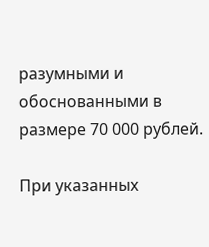разумными и обоснованными в размере 70 000 рублей.

При указанных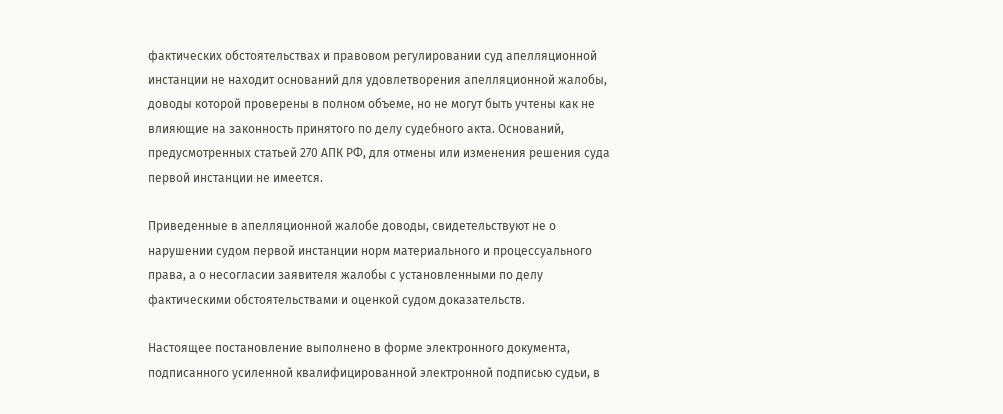фактических обстоятельствах и правовом регулировании суд апелляционной инстанции не находит оснований для удовлетворения апелляционной жалобы, доводы которой проверены в полном объеме, но не могут быть учтены как не влияющие на законность принятого по делу судебного акта. Оснований, предусмотренных статьей 270 АПК РФ, для отмены или изменения решения суда первой инстанции не имеется.

Приведенные в апелляционной жалобе доводы, свидетельствуют не о нарушении судом первой инстанции норм материального и процессуального права, а о несогласии заявителя жалобы с установленными по делу фактическими обстоятельствами и оценкой судом доказательств.

Настоящее постановление выполнено в форме электронного документа, подписанного усиленной квалифицированной электронной подписью судьи, в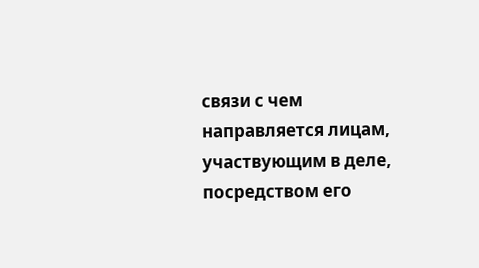связи с чем направляется лицам, участвующим в деле, посредством его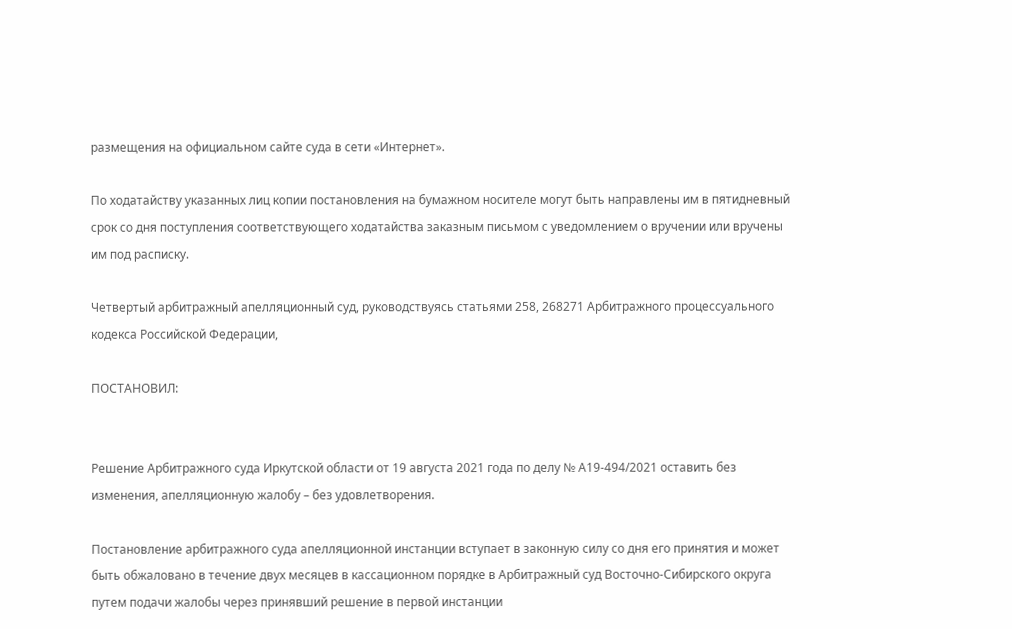размещения на официальном сайте суда в сети «Интернет».

По ходатайству указанных лиц копии постановления на бумажном носителе могут быть направлены им в пятидневный срок со дня поступления соответствующего ходатайства заказным письмом с уведомлением о вручении или вручены им под расписку.

Четвертый арбитражный апелляционный суд, руководствуясь статьями 258, 268271 Арбитражного процессуального кодекса Российской Федерации,

ПОСТАНОВИЛ:


Решение Арбитражного суда Иркутской области от 19 августа 2021 года по делу № А19-494/2021 оставить без изменения, апелляционную жалобу – без удовлетворения.

Постановление арбитражного суда апелляционной инстанции вступает в законную силу со дня его принятия и может быть обжаловано в течение двух месяцев в кассационном порядке в Арбитражный суд Восточно-Сибирского округа путем подачи жалобы через принявший решение в первой инстанции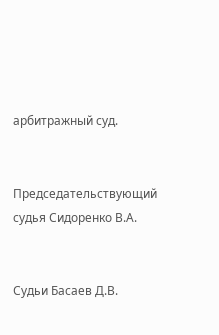арбитражный суд.


Председательствующий судья Сидоренко В.А.


Судьи Басаев Д.В.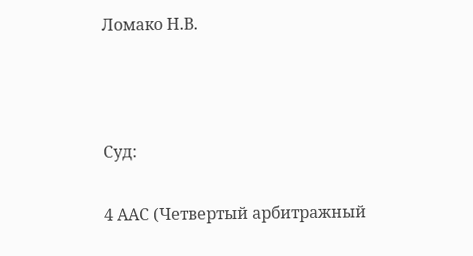Ломако Н.В.



Суд:

4 ААС (Четвертый арбитражный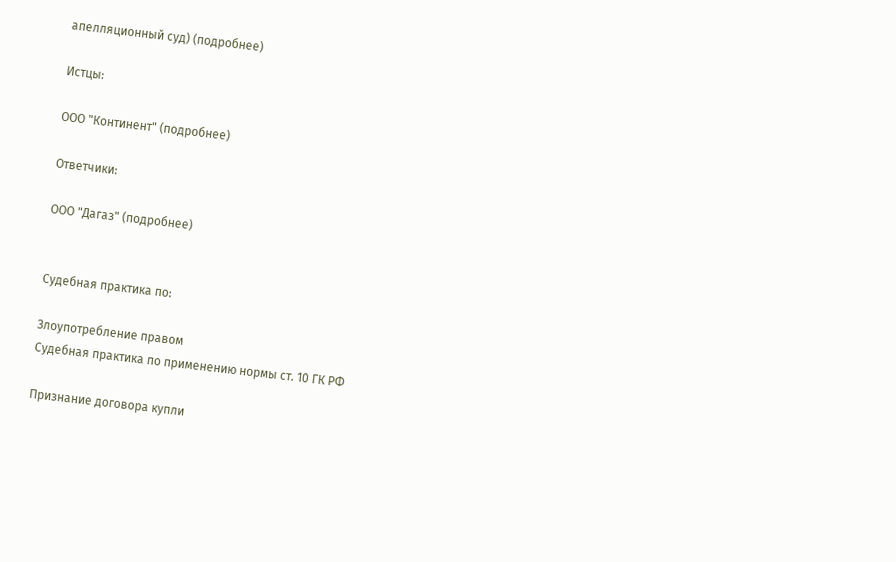апелляционный суд) (подробнее)

Истцы:

ООО "Континент" (подробнее)

Ответчики:

ООО "Дагаз" (подробнее)


Судебная практика по:

Злоупотребление правом
Судебная практика по применению нормы ст. 10 ГК РФ

Признание договора купли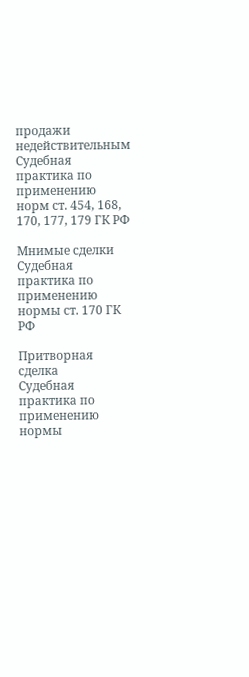продажи недействительным
Судебная практика по применению норм ст. 454, 168, 170, 177, 179 ГК РФ

Мнимые сделки
Судебная практика по применению нормы ст. 170 ГК РФ

Притворная сделка
Судебная практика по применению нормы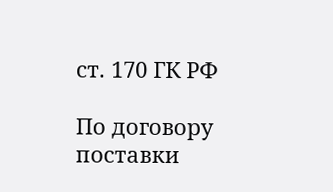ст. 170 ГК РФ

По договору поставки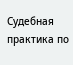Судебная практика по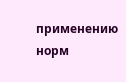применению норм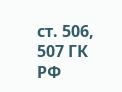ст. 506, 507 ГК РФ